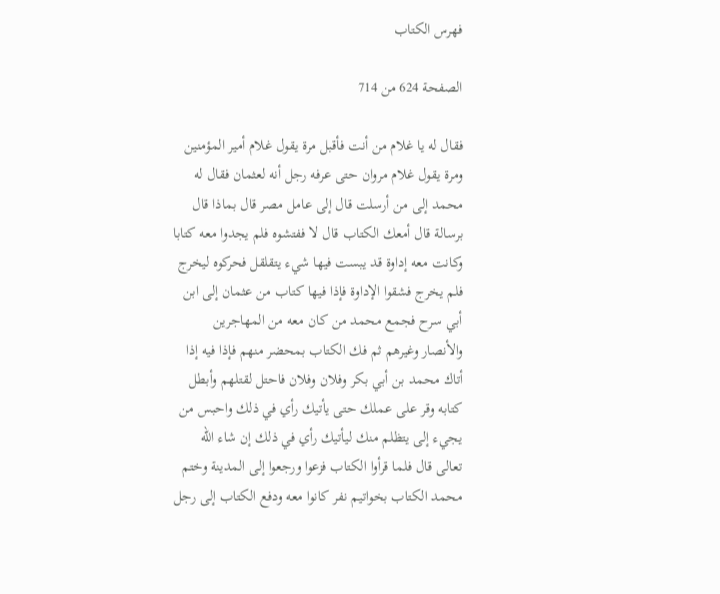فهرس الكتاب

الصفحة 624 من 714

فقال له يا غلام من أنت فأقبل مرة يقول غلام أمير المؤمنين ومرة يقول غلام مروان حتى عرفه رجل أنه لعثمان فقال له محمد إلى من أرسلت قال إلى عامل مصر قال بماذا قال برسالة قال أمعك الكتاب قال لا ففتشوه فلم يجدوا معه كتابا وكانت معه إداوة قد يبست فيها شيء يتقلقل فحركوه ليخرج فلم يخرج فشقوا الإداوة فإذا فيها كتاب من عثمان إلى ابن أبي سرح فجمع محمد من كان معه من المهاجرين والأنصار وغيرهم ثم فك الكتاب بمحضر منهم فإذا فيه إذا أتاك محمد بن أبي بكر وفلان وفلان فاحتل لقتلهم وأبطل كتابه وقر على عملك حتى يأتيك رأي في ذلك واحبس من يجيء إلى يتظلم منك ليأتيك رأي في ذلك إن شاء الله تعالى قال فلما قرأوا الكتاب فزعوا ورجعوا إلى المدينة وختم محمد الكتاب بخواتيم نفر كانوا معه ودفع الكتاب إلى رجل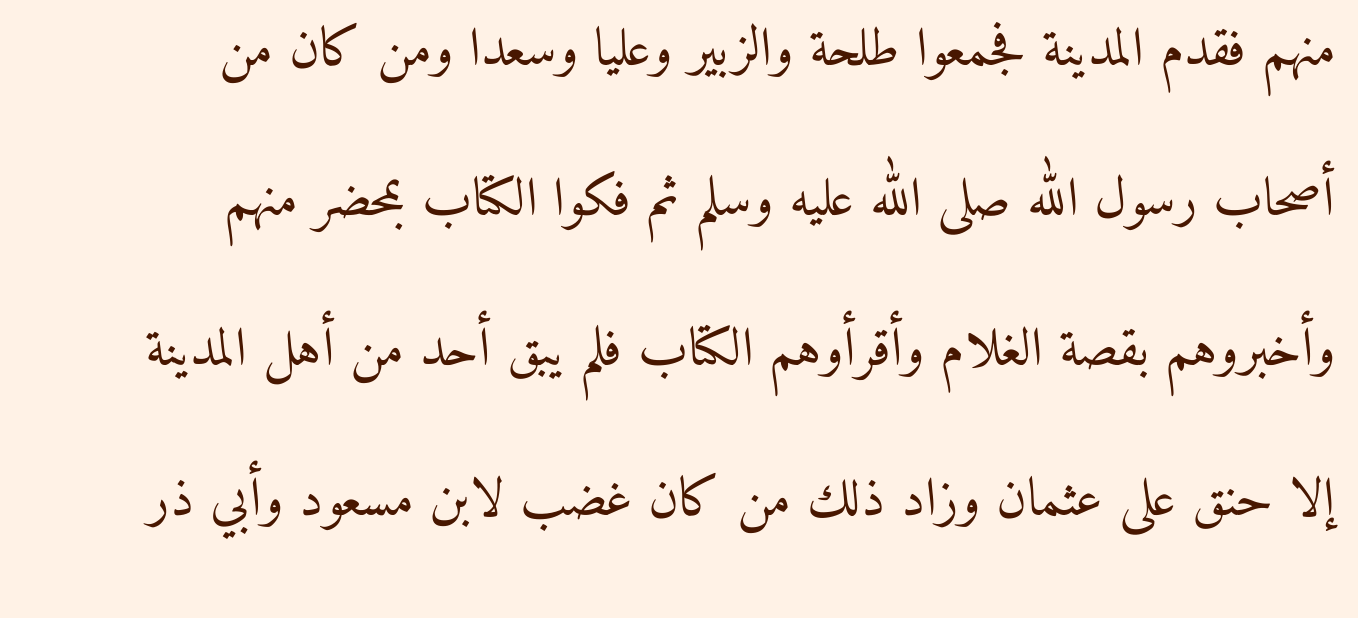منهم فقدم المدينة فجمعوا طلحة والزبير وعليا وسعدا ومن كان من أصحاب رسول الله صلى الله عليه وسلم ثم فكوا الكتاب بمحضر منهم وأخبروهم بقصة الغلام وأقرأوهم الكتاب فلم يبق أحد من أهل المدينة إلا حنق على عثمان وزاد ذلك من كان غضب لابن مسعود وأبي ذر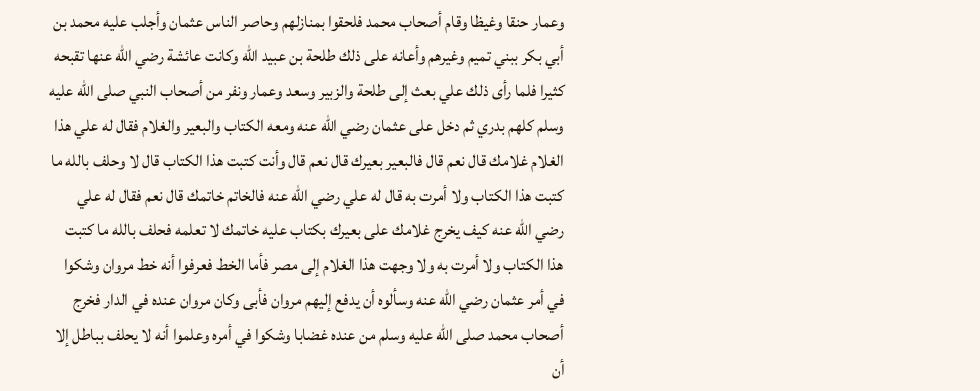وعمار حنقا وغيظا وقام أصحاب محمد فلحقوا بمنازلهم وحاصر الناس عثمان وأجلب عليه محمد بن أبي بكر ببني تميم وغيرهم وأعانه على ذلك طلحة بن عبيد الله وكانت عائشة رضي الله عنها تقبحه كثيرا فلما رأى ذلك علي بعث إلى طلحة والزبير وسعد وعمار ونفر من أصحاب النبي صلى الله عليه وسلم كلهم بدري ثم دخل على عثمان رضي الله عنه ومعه الكتاب والبعير والغلام فقال له علي هذا الغلام غلامك قال نعم قال فالبعير بعيرك قال نعم قال وأنت كتبت هذا الكتاب قال لا وحلف بالله ما كتبت هذا الكتاب ولا أمرت به قال له علي رضي الله عنه فالخاتم خاتمك قال نعم فقال له علي رضي الله عنه كيف يخرج غلامك على بعيرك بكتاب عليه خاتمك لا تعلمه فحلف بالله ما كتبت هذا الكتاب ولا أمرت به ولا وجهت هذا الغلام إلى مصر فأما الخط فعرفوا أنه خط مروان وشكوا في أمر عثمان رضي الله عنه وسألوه أن يدفع إليهم مروان فأبى وكان مروان عنده في الدار فخرج أصحاب محمد صلى الله عليه وسلم من عنده غضابا وشكوا في أمره وعلموا أنه لا يحلف بباطل إلا أن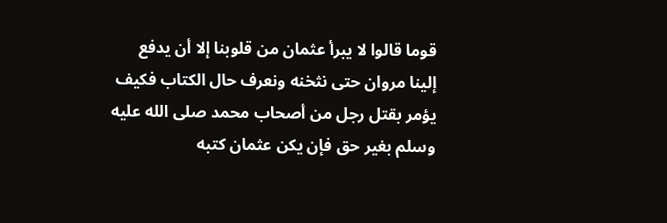قوما قالوا لا يبرأ عثمان من قلوبنا إلا أن يدفع إلينا مروان حتى نثخنه ونعرف حال الكتاب فكيف يؤمر بقتل رجل من أصحاب محمد صلى الله عليه وسلم بغير حق فإن يكن عثمان كتبه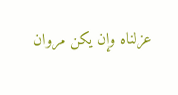عزلناه وإن يكن مروان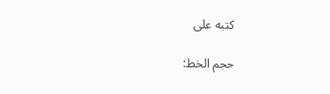كتبه على

حجم الخط: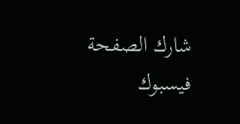شارك الصفحة
فيسبوك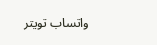واتساب تويتر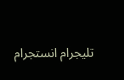تليجرام انستجرام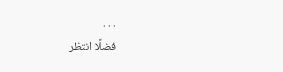. . .
فضلًا انتظر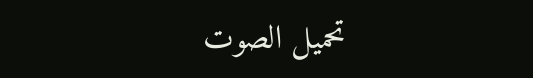تحميل الصوت